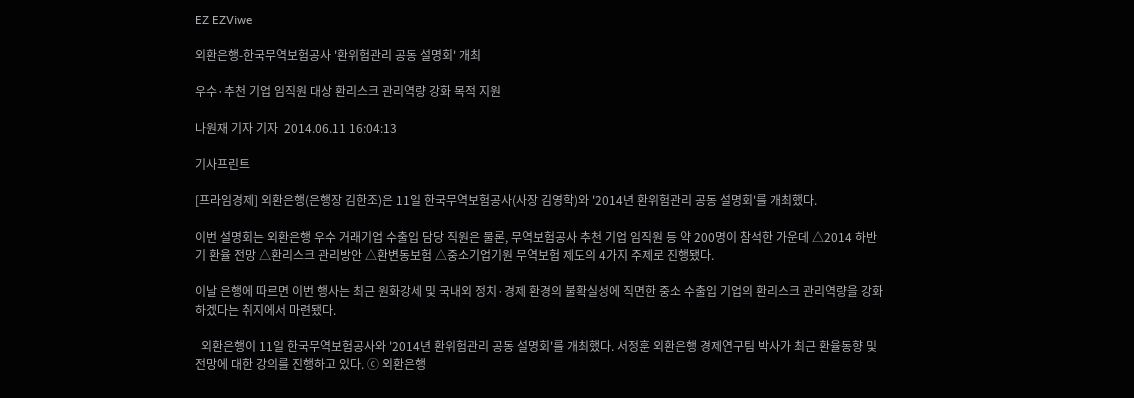EZ EZViwe

외환은행-한국무역보험공사 '환위험관리 공동 설명회' 개최

우수·추천 기업 임직원 대상 환리스크 관리역량 강화 목적 지원

나원재 기자 기자  2014.06.11 16:04:13

기사프린트

[프라임경제] 외환은행(은행장 김한조)은 11일 한국무역보험공사(사장 김영학)와 '2014년 환위험관리 공동 설명회'를 개최했다.

이번 설명회는 외환은행 우수 거래기업 수출입 담당 직원은 물론, 무역보험공사 추천 기업 임직원 등 약 200명이 참석한 가운데 △2014 하반기 환율 전망 △환리스크 관리방안 △환변동보험 △중소기업기원 무역보험 제도의 4가지 주제로 진행됐다.

이날 은행에 따르면 이번 행사는 최근 원화강세 및 국내외 정치·경제 환경의 불확실성에 직면한 중소 수출입 기업의 환리스크 관리역량을 강화하겠다는 취지에서 마련됐다.

  외환은행이 11일 한국무역보험공사와 '2014년 환위험관리 공동 설명회'를 개최했다. 서정훈 외환은행 경제연구팀 박사가 최근 환율동향 및 전망에 대한 강의를 진행하고 있다. ⓒ 외환은행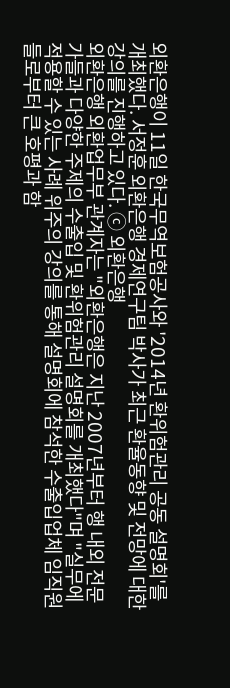외환은행이 11일 한국무역보험공사와 '2014년 환위험관리 공동 설명회'를 개최했다. 서정훈 외환은행 경제연구팀 박사가 최근 환율동향 및 전망에 대한 강의를 진행하고 있다. ⓒ 외환은행
외환은행 외환업무부 관계자는 "외환은행은 지난 2007년부터 행 내외 전문가들과 다양한 주제의 수출입 및 환위험관리 설명회를 개최했다"며 "실무에 적용할 수 있는 사례 위주의 강의를 통해 설명회에 참석한 수출입업체 임직원들로부터 큰 호평과 함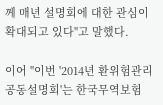께 매년 설명회에 대한 관심이 확대되고 있다"고 말했다.

이어 "이번 '2014년 환위험관리 공동설명회'는 한국무역보험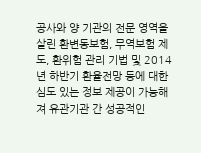공사와 양 기관의 전문 영역을 살린 환변동보험, 무역보험 제도, 환위험 관리 기법 및 2014년 하반기 환율전망 등에 대한 심도 있는 정보 제공이 가능해져 유관기관 간 성공적인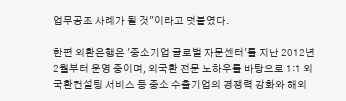업무공조 사례가 될 것"이라고 덧붙였다.

한편 외환은행은 '중소기업 글로벌 자문센터'를 지난 2012년 2월부터 운영 중이며, 외국환 전문 노하우를 바탕으로 1:1 외국환컨설팅 서비스 등 중소 수출기업의 경쟁력 강화와 해외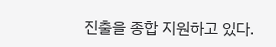진출을 종합 지원하고 있다.